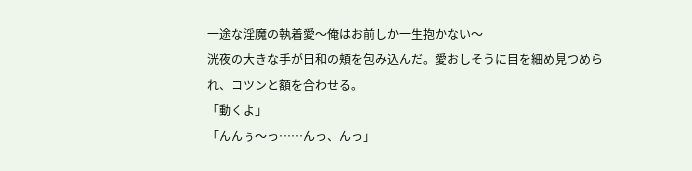一途な淫魔の執着愛〜俺はお前しか一生抱かない〜
洸夜の大きな手が日和の頬を包み込んだ。愛おしそうに目を細め見つめられ、コツンと額を合わせる。
「動くよ」
「んんぅ〜っ……んっ、んっ」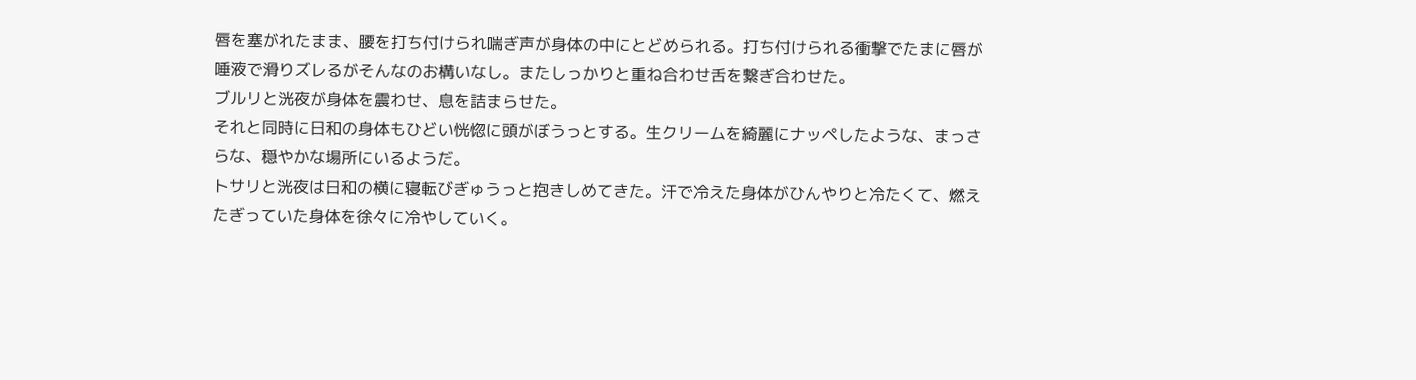唇を塞がれたまま、腰を打ち付けられ喘ぎ声が身体の中にとどめられる。打ち付けられる衝撃でたまに唇が唾液で滑りズレるがそんなのお構いなし。またしっかりと重ね合わせ舌を繋ぎ合わせた。
ブルリと洸夜が身体を震わせ、息を詰まらせた。
それと同時に日和の身体もひどい恍惚に頭がぼうっとする。生クリームを綺麗にナッペしたような、まっさらな、穏やかな場所にいるようだ。
トサリと洸夜は日和の横に寝転びぎゅうっと抱きしめてきた。汗で冷えた身体がひんやりと冷たくて、燃えたぎっていた身体を徐々に冷やしていく。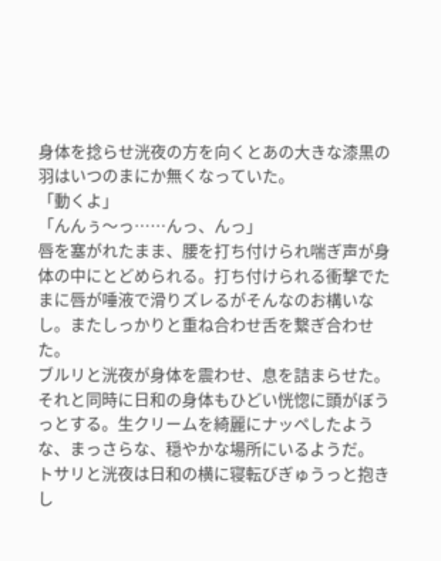身体を捻らせ洸夜の方を向くとあの大きな漆黒の羽はいつのまにか無くなっていた。
「動くよ」
「んんぅ〜っ……んっ、んっ」
唇を塞がれたまま、腰を打ち付けられ喘ぎ声が身体の中にとどめられる。打ち付けられる衝撃でたまに唇が唾液で滑りズレるがそんなのお構いなし。またしっかりと重ね合わせ舌を繋ぎ合わせた。
ブルリと洸夜が身体を震わせ、息を詰まらせた。
それと同時に日和の身体もひどい恍惚に頭がぼうっとする。生クリームを綺麗にナッペしたような、まっさらな、穏やかな場所にいるようだ。
トサリと洸夜は日和の横に寝転びぎゅうっと抱きし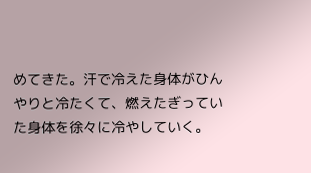めてきた。汗で冷えた身体がひんやりと冷たくて、燃えたぎっていた身体を徐々に冷やしていく。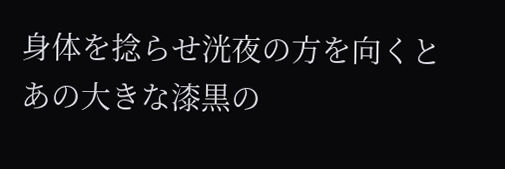身体を捻らせ洸夜の方を向くとあの大きな漆黒の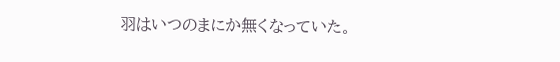羽はいつのまにか無くなっていた。